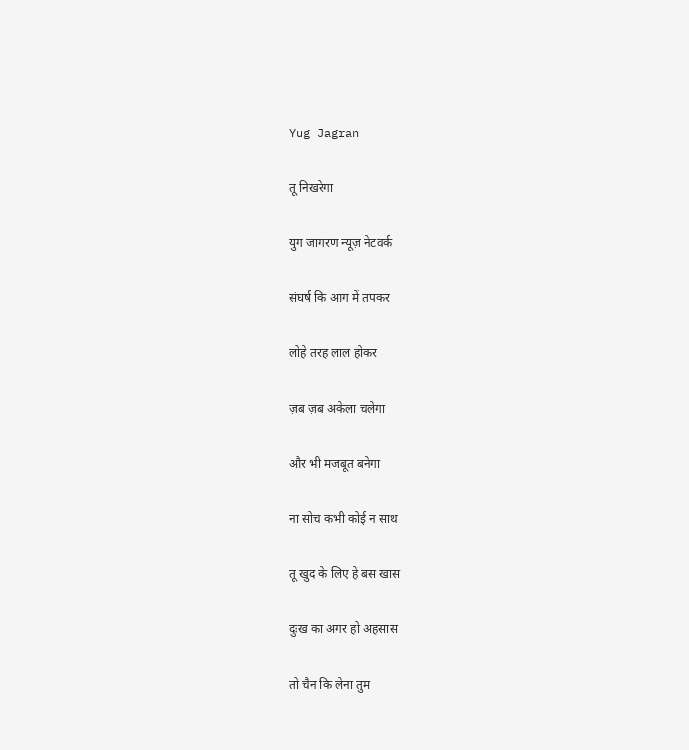Yug Jagran

तू निखरेगा

युग जागरण न्यूज़ नेटवर्क

संघर्ष कि आग में तपकर

लोहे तरह लाल होकर

ज़ब ज़ब अकेला चलेगा

और भी मजबूत बनेगा

ना सोच कभी कोई न साथ

तू खुद के लिए हे बस खास

दुःख का अगर हो अहसास

तो चैन कि लेना तुम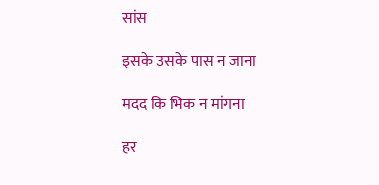सांस

इसके उसके पास न जाना

मदद कि भिक न मांगना

हर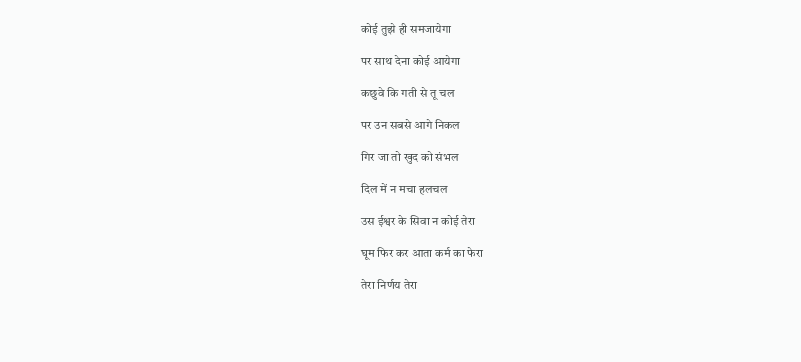कोई तुझे ही समजायेगा

पर साथ देना कोई आयेगा

कछुवे कि गती से तू चल

पर उन सबसे आगे निकल

गिर जा तो खुद को संभल

दिल में न मचा हलचल

उस ईश्वर के सिवा न कोई तेरा

घूम फिर कर आता कर्म का फेरा

तेरा निर्णय तेरा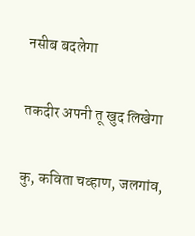नसीब बदलेगा

तकदीर अपनी तू खुद लिखेगा

कु, कविता चव्हाण, जलगांव,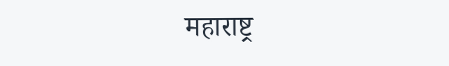महाराष्ट्र